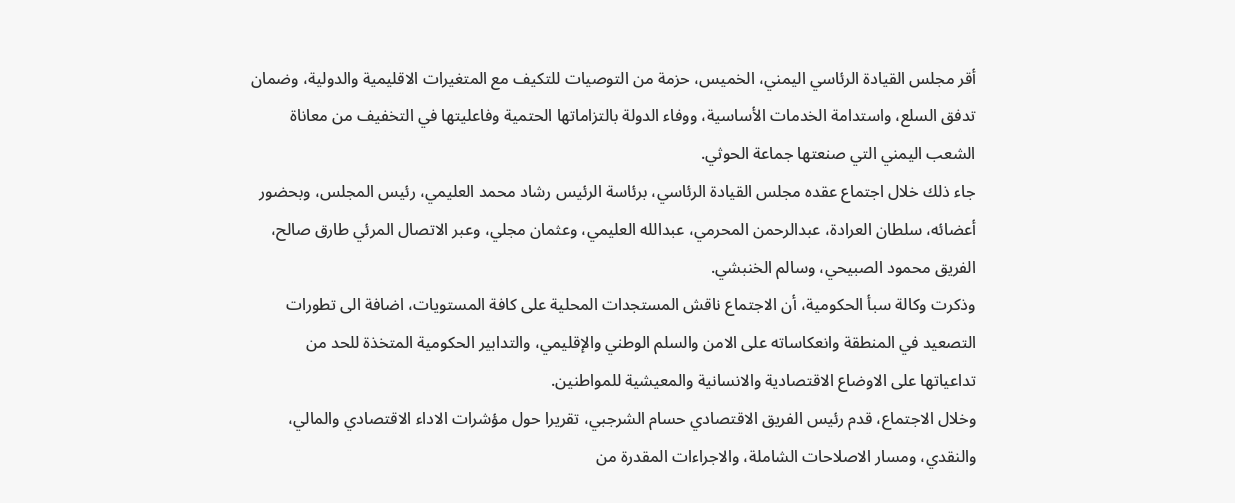أقر مجلس القيادة الرئاسي اليمني، الخميس، حزمة من التوصيات للتكيف مع المتغيرات الاقليمية والدولية، وضمان تدفق السلع، واستدامة الخدمات الأساسية، ووفاء الدولة بالتزاماتها الحتمية وفاعليتها في التخفيف من معاناة الشعب اليمني التي صنعتها جماعة الحوثي.
جاء ذلك خلال اجتماع عقده مجلس القيادة الرئاسي، برئاسة الرئيس رشاد محمد العليمي، رئيس المجلس، وبحضور أعضائه، سلطان العرادة، عبدالرحمن المحرمي، عبدالله العليمي، وعثمان مجلي، وعبر الاتصال المرئي طارق صالح، الفريق محمود الصبيحي، وسالم الخنبشي.
وذكرت وكالة سبأ الحكومية، أن الاجتماع ناقش المستجدات المحلية على كافة المستويات، اضافة الى تطورات التصعيد في المنطقة وانعكاساته على الامن والسلم الوطني والإقليمي، والتدابير الحكومية المتخذة للحد من تداعياتها على الاوضاع الاقتصادية والانسانية والمعيشية للمواطنين.
وخلال الاجتماع، قدم رئيس الفريق الاقتصادي حسام الشرجبي، تقريرا حول مؤشرات الاداء الاقتصادي والمالي، والنقدي، ومسار الاصلاحات الشاملة، والاجراءات المقدرة من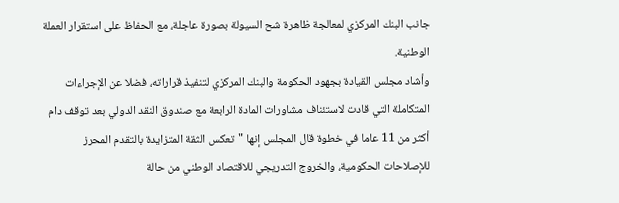جانب البنك المركزي لمعالجة ظاهرة شح السيولة بصورة عاجلة، مع الحفاظ على استقرار العملة الوطنية.
وأشاد مجلس القيادة بجهود الحكومة والبنك المركزي لتنفيذ قراراته، فضلا عن الإجراءات المتكاملة التي قادت لاستئناف مشاورات المادة الرابعة مع صندوق النقد الدولي بعد توقف دام أكثر من 11 عاما في خطوة قال المجلس إنها "تعكس الثقة المتزايدة بالتقدم المحرز للإصلاحات الحكومية، والخروج التدريجي للاقتصاد الوطني من حالة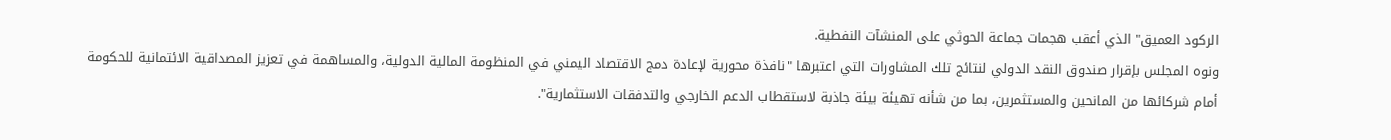الركود العميق" الذي أعقب هجمات جماعة الحوثي على المنشآت النفطية.
ونوه المجلس بإقرار صندوق النقد الدولي لنتائج تلك المشاورات التي اعتبرها "نافذة محورية لإعادة دمج الاقتصاد اليمني في المنظومة المالية الدولية، والمساهمة في تعزيز المصداقية الائتمانية للحكومة أمام شركائها من المانحين والمستثمرين، بما من شأنه تهيئة بيئة جاذبة لاستقطاب الدعم الخارجي والتدفقات الاستثمارية".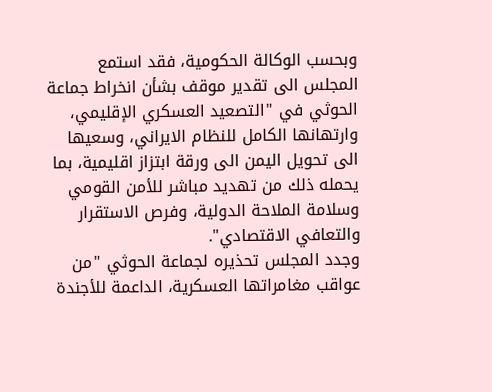وبحسب الوكالة الحكومية، فقد استمع المجلس الى تقدير موقف بشأن انخراط جماعة الحوثي في "التصعيد العسكري الإقليمي، وارتهانها الكامل للنظام الايراني، وسعيها الى تحويل اليمن الى ورقة ابتزاز اقليمية، بما يحمله ذلك من تهديد مباشر للأمن القومي وسلامة الملاحة الدولية، وفرص الاستقرار والتعافي الاقتصادي".
وجدد المجلس تحذيره لجماعة الحوثي "من عواقب مغامراتها العسكرية، الداعمة للأجندة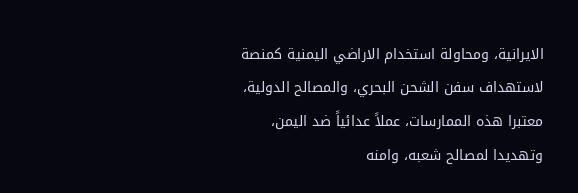الايرانية، ومحاولة استخدام الاراضي اليمنية كمنصة لاستهداف سفن الشحن البحري، والمصالح الدولية، معتبرا هذه الممارسات، عملاً عدائياً ضد اليمن، وتهديدا لمصالح شعبه، وامنه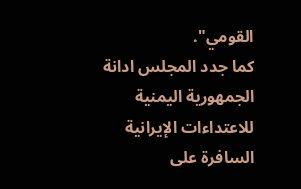القومي".
كما جدد المجلس ادانة الجمهورية اليمنية للاعتداءات الإيرانية السافرة على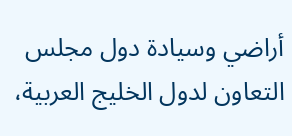أراضي وسيادة دول مجلس التعاون لدول الخليج العربية،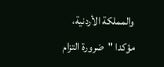والمملكة الأردنية، مؤكدا "ضرورة التزام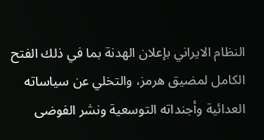النظام الايراني بإعلان الهدنة بما في ذلك الفتح الكامل لمضيق هرمز، والتخلي عن سياساته العدائية وأجنداته التوسعية ونشر الفوضى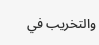والتخريب في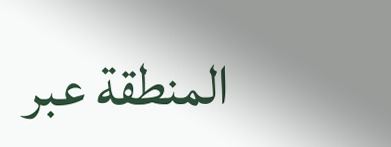المنطقة عبر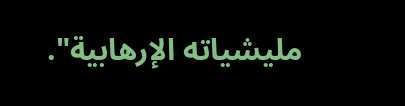مليشياته الإرهابية".